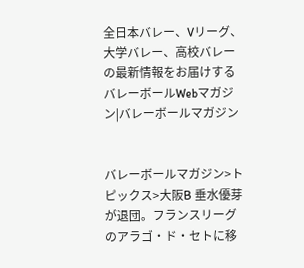全日本バレー、Vリーグ、大学バレー、高校バレーの最新情報をお届けするバレーボールWebマガジン|バレーボールマガジン


バレーボールマガジン>トピックス>大阪B 垂水優芽が退団。フランスリーグのアラゴ・ド・セトに移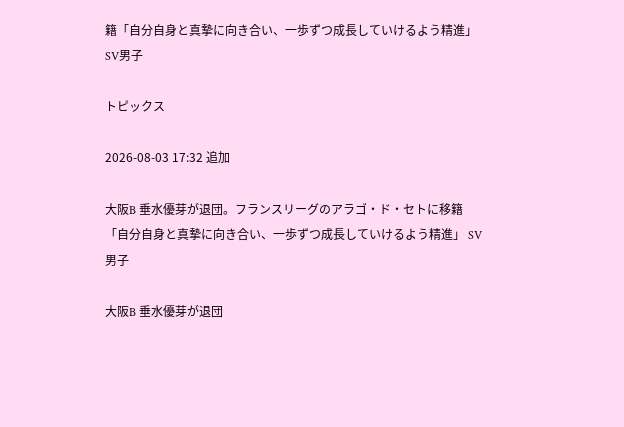籍「自分自身と真摯に向き合い、一歩ずつ成長していけるよう精進」 SV男子

トピックス

2026-08-03 17:32 追加

大阪B 垂水優芽が退団。フランスリーグのアラゴ・ド・セトに移籍「自分自身と真摯に向き合い、一歩ずつ成長していけるよう精進」 SV男子

大阪B 垂水優芽が退団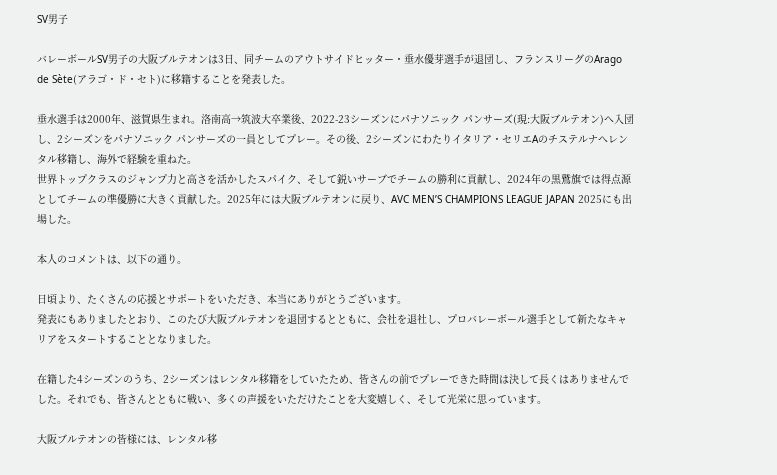SV男子

バレーボールSV男子の大阪ブルテオンは3日、同チームのアウトサイドヒッター・垂水優芽選手が退団し、フランスリーグのArago de Sète(アラゴ・ド・セト)に移籍することを発表した。

垂水選手は2000年、滋賀県生まれ。洛南高→筑波大卒業後、2022-23シーズンにパナソニック パンサーズ(現:大阪ブルテオン)へ入団し、2シーズンをパナソニック パンサーズの一員としてプレー。その後、2シーズンにわたりイタリア・セリエAのチステルナへレンタル移籍し、海外で経験を重ねた。
世界トップクラスのジャンプ力と高さを活かしたスパイク、そして鋭いサーブでチームの勝利に貢献し、2024年の黒鷲旗では得点源としてチームの準優勝に大きく貢献した。2025年には大阪ブルテオンに戻り、AVC MEN’S CHAMPIONS LEAGUE JAPAN 2025にも出場した。

本人のコメントは、以下の通り。

日頃より、たくさんの応援とサポートをいただき、本当にありがとうございます。
発表にもありましたとおり、このたび大阪ブルテオンを退団するとともに、会社を退社し、プロバレーボール選手として新たなキャリアをスタートすることとなりました。

在籍した4シーズンのうち、2シーズンはレンタル移籍をしていたため、皆さんの前でプレーできた時間は決して長くはありませんでした。それでも、皆さんとともに戦い、多くの声援をいただけたことを大変嬉しく、そして光栄に思っています。

大阪ブルテオンの皆様には、レンタル移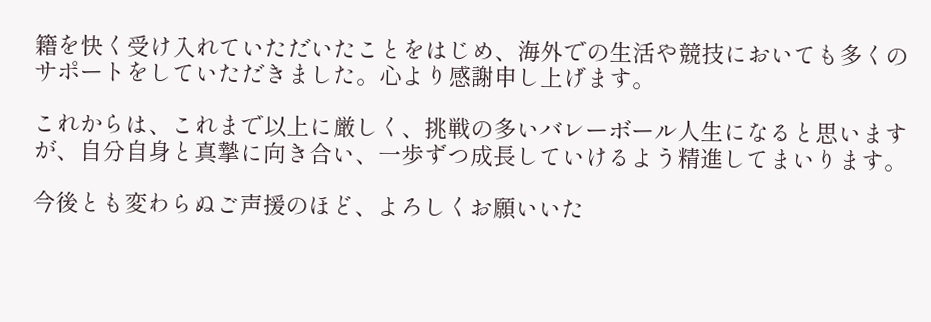籍を快く受け入れていただいたことをはじめ、海外での生活や競技においても多くのサポートをしていただきました。心より感謝申し上げます。

これからは、これまで以上に厳しく、挑戦の多いバレーボール人生になると思いますが、自分自身と真摯に向き合い、一歩ずつ成長していけるよう精進してまいります。

今後とも変わらぬご声援のほど、よろしくお願いいた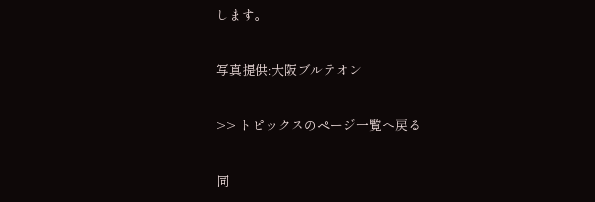します。

写真提供:大阪ブルテオン

>> トピックスのページ一覧へ戻る

同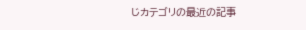じカテゴリの最近の記事